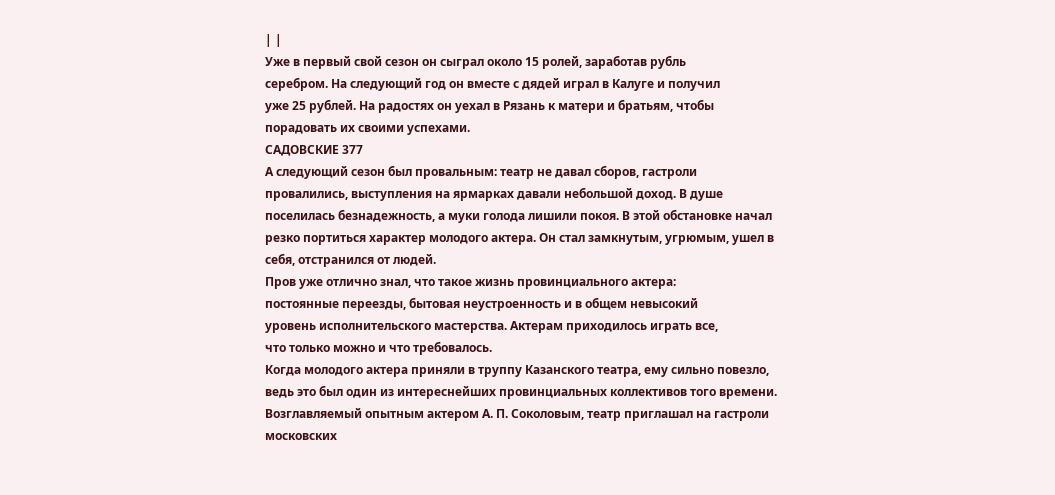| |
Уже в первый свой сезон он сыграл около 15 ролей, заработав рубль
серебром. На следующий год он вместе с дядей играл в Калуге и получил
уже 25 рублей. На радостях он уехал в Рязань к матери и братьям, чтобы
порадовать их своими успехами.
САДОВСКИЕ 377
А следующий сезон был провальным: театр не давал сборов, гастроли
провалились, выступления на ярмарках давали небольшой доход. В душе
поселилась безнадежность, а муки голода лишили покоя. В этой обстановке начал
резко портиться характер молодого актера. Он стал замкнутым, угрюмым, ушел в
себя, отстранился от людей.
Пров уже отлично знал, что такое жизнь провинциального актера:
постоянные переезды, бытовая неустроенность и в общем невысокий
уровень исполнительского мастерства. Актерам приходилось играть все,
что только можно и что требовалось.
Когда молодого актера приняли в труппу Казанского театра, ему сильно повезло,
ведь это был один из интереснейших провинциальных коллективов того времени.
Возглавляемый опытным актером А. П. Соколовым, театр приглашал на гастроли
московских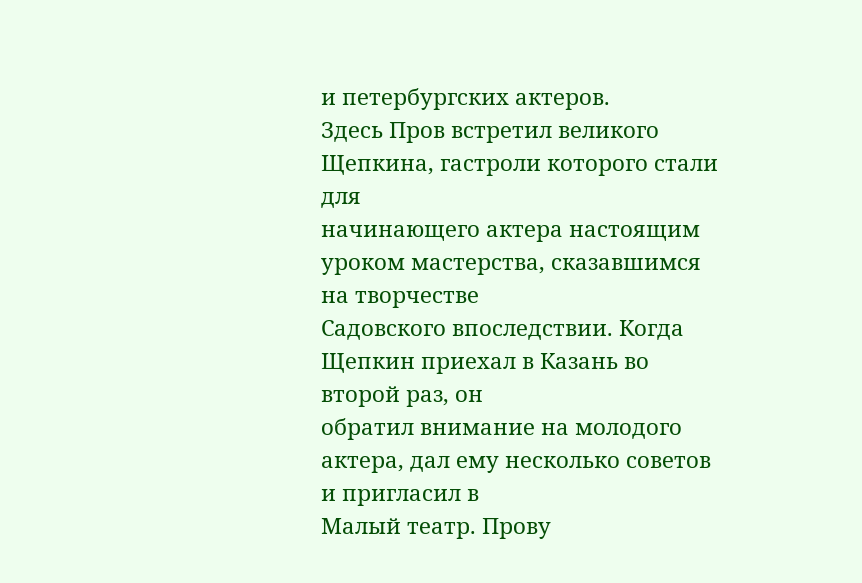и петербургских актеров.
Здесь Пров встретил великого Щепкина, гастроли которого стали для
начинающего актера настоящим уроком мастерства, сказавшимся на творчестве
Садовского впоследствии. Когда Щепкин приехал в Казань во второй раз, он
обратил внимание на молодого актера, дал ему несколько советов и пригласил в
Малый театр. Прову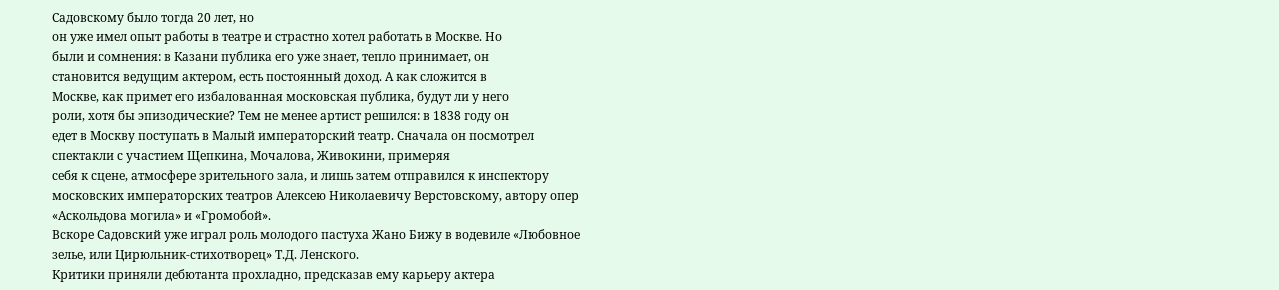Садовскому было тогда 20 лет, но
он уже имел опыт работы в театре и страстно хотел работать в Москве. Но
были и сомнения: в Казани публика его уже знает, тепло принимает, он
становится ведущим актером, есть постоянный доход. А как сложится в
Москве, как примет его избалованная московская публика, будут ли у него
роли, хотя бы эпизодические? Тем не менее артист решился: в 1838 году он
едет в Москву поступать в Малый императорский театр. Сначала он посмотрел
спектакли с участием Щепкина, Мочалова, Живокини, примеряя
себя к сцене, атмосфере зрительного зала, и лишь затем отправился к инспектору
московских императорских театров Алексею Николаевичу Верстовскому, автору опер
«Аскольдова могила» и «Громобой».
Вскоре Садовский уже играл роль молодого пастуха Жано Бижу в водевиле «Любовное
зелье, или Цирюльник-стихотворец» Т.Д. Ленского.
Критики приняли дебютанта прохладно, предсказав ему карьеру актера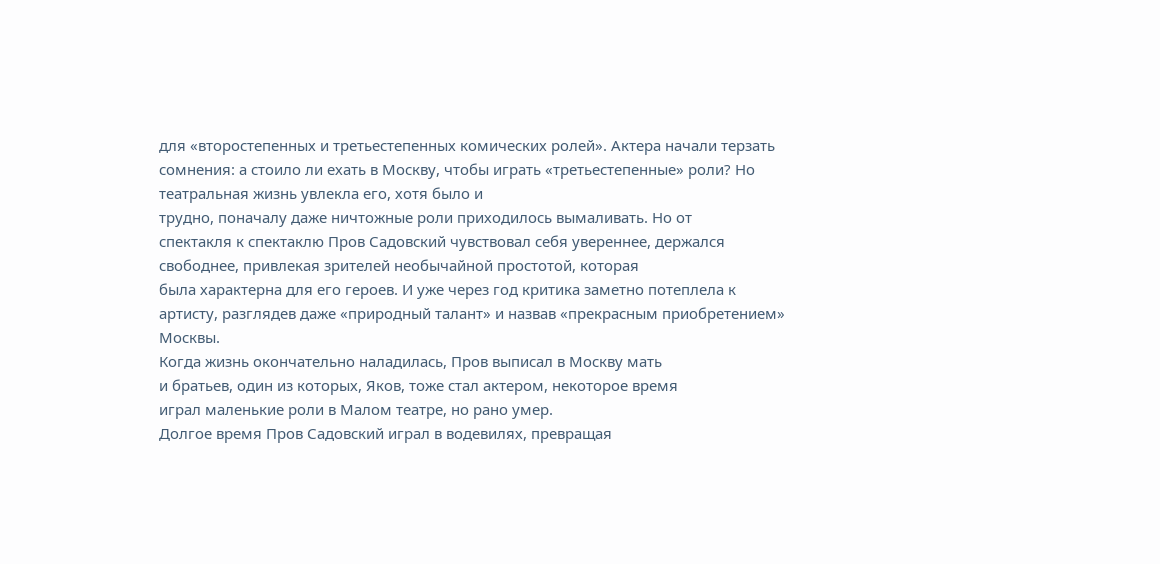для «второстепенных и третьестепенных комических ролей». Актера начали терзать
сомнения: а стоило ли ехать в Москву, чтобы играть «третьестепенные» роли? Но
театральная жизнь увлекла его, хотя было и
трудно, поначалу даже ничтожные роли приходилось вымаливать. Но от
спектакля к спектаклю Пров Садовский чувствовал себя увереннее, держался
свободнее, привлекая зрителей необычайной простотой, которая
была характерна для его героев. И уже через год критика заметно потеплела к
артисту, разглядев даже «природный талант» и назвав «прекрасным приобретением»
Москвы.
Когда жизнь окончательно наладилась, Пров выписал в Москву мать
и братьев, один из которых, Яков, тоже стал актером, некоторое время
играл маленькие роли в Малом театре, но рано умер.
Долгое время Пров Садовский играл в водевилях, превращая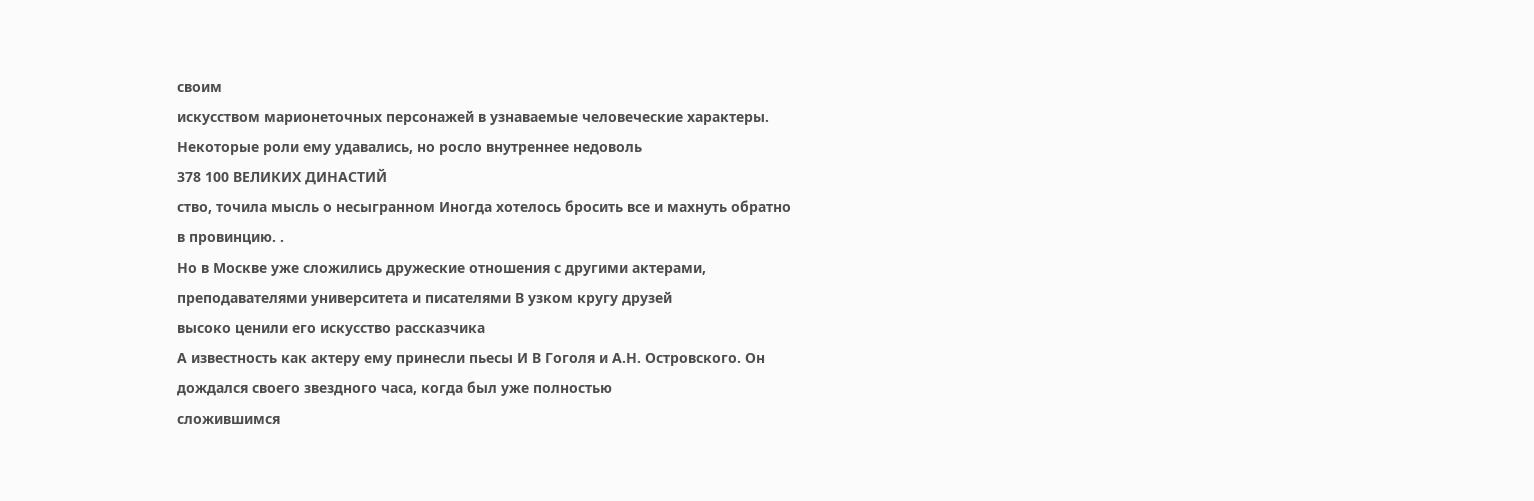своим
искусством марионеточных персонажей в узнаваемые человеческие характеры.
Некоторые роли ему удавались, но росло внутреннее недоволь
378 100 ВЕЛИКИХ ДИНАСТИЙ
ство, точила мысль о несыгранном Иногда хотелось бросить все и махнуть обратно
в провинцию. .
Но в Москве уже сложились дружеские отношения с другими актерами,
преподавателями университета и писателями В узком кругу друзей
высоко ценили его искусство рассказчика
А известность как актеру ему принесли пьесы И В Гоголя и А.Н. Островского. Он
дождался своего звездного часа, когда был уже полностью
сложившимся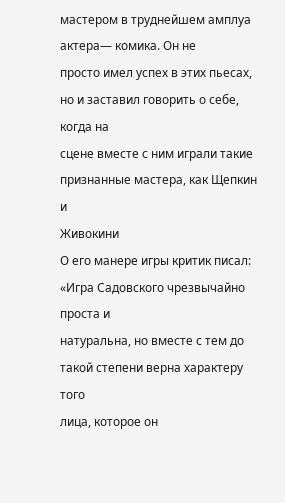мастером в труднейшем амплуа актера— комика. Он не
просто имел успех в этих пьесах, но и заставил говорить о себе, когда на
сцене вместе с ним играли такие признанные мастера, как Щепкин и
Живокини
О его манере игры критик писал: «Игра Садовского чрезвычайно проста и
натуральна, но вместе с тем до такой степени верна характеру того
лица, которое он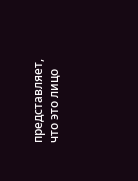представляет, что это лицо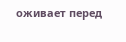оживает перед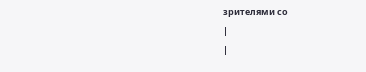зрителями со
|
|